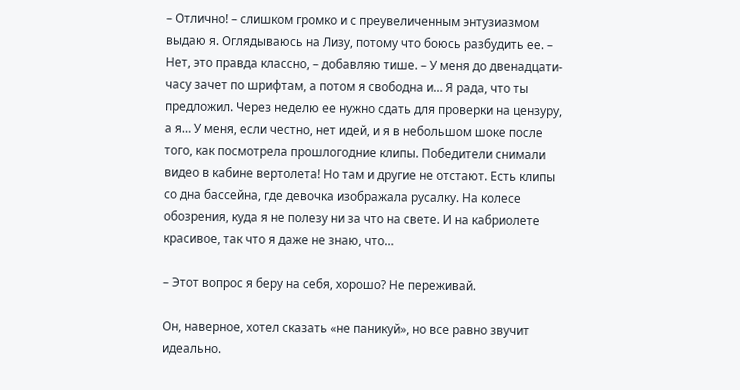– Отлично! – слишком громко и с преувеличенным энтузиазмом выдаю я. Оглядываюсь на Лизу, потому что боюсь разбудить ее. – Нет, это правда классно, – добавляю тише. – У меня до двенадцати-часу зачет по шрифтам, а потом я свободна и… Я рада, что ты предложил. Через неделю ее нужно сдать для проверки на цензуру, а я… У меня, если честно, нет идей, и я в небольшом шоке после того, как посмотрела прошлогодние клипы. Победители снимали видео в кабине вертолета! Но там и другие не отстают. Есть клипы со дна бассейна, где девочка изображала русалку. На колесе обозрения, куда я не полезу ни за что на свете. И на кабриолете красивое, так что я даже не знаю, что…

– Этот вопрос я беру на себя, хорошо? Не переживай.

Он, наверное, хотел сказать «не паникуй», но все равно звучит идеально.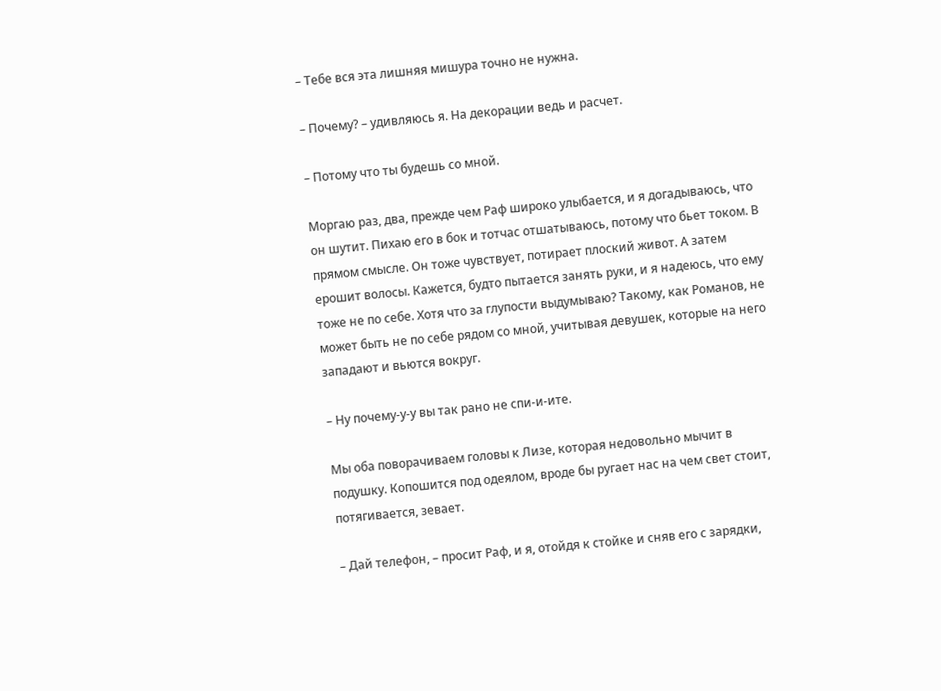– Тебе вся эта лишняя мишура точно не нужна.

– Почему? – удивляюсь я. На декорации ведь и расчет.

– Потому что ты будешь со мной.

Моргаю раз, два, прежде чем Раф широко улыбается, и я догадываюсь, что он шутит. Пихаю его в бок и тотчас отшатываюсь, потому что бьет током. В прямом смысле. Он тоже чувствует, потирает плоский живот. А затем ерошит волосы. Кажется, будто пытается занять руки, и я надеюсь, что ему тоже не по себе. Хотя что за глупости выдумываю? Такому, как Романов, не может быть не по себе рядом со мной, учитывая девушек, которые на него западают и вьются вокруг.

– Ну почему-у-у вы так рано не спи-и-ите.

Мы оба поворачиваем головы к Лизе, которая недовольно мычит в подушку. Копошится под одеялом, вроде бы ругает нас на чем свет стоит, потягивается, зевает.

– Дай телефон, – просит Раф, и я, отойдя к стойке и сняв его с зарядки,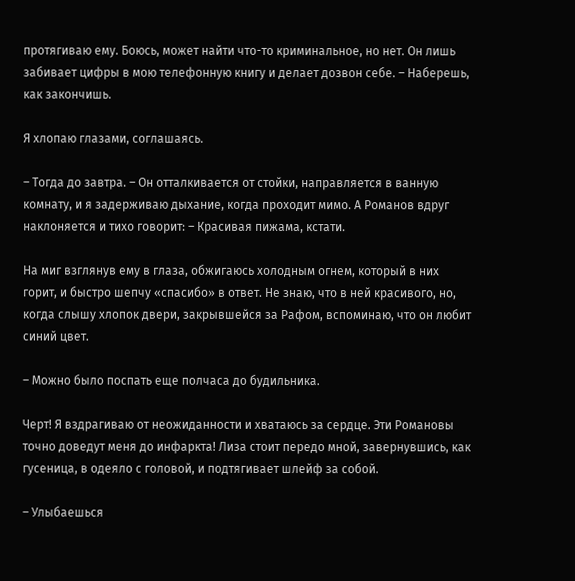протягиваю ему. Боюсь, может найти что-то криминальное, но нет. Он лишь забивает цифры в мою телефонную книгу и делает дозвон себе. – Наберешь, как закончишь.

Я хлопаю глазами, соглашаясь.

– Тогда до завтра. – Он отталкивается от стойки, направляется в ванную комнату, и я задерживаю дыхание, когда проходит мимо. А Романов вдруг наклоняется и тихо говорит: – Красивая пижама, кстати.

На миг взглянув ему в глаза, обжигаюсь холодным огнем, который в них горит, и быстро шепчу «спасибо» в ответ. Не знаю, что в ней красивого, но, когда слышу хлопок двери, закрывшейся за Рафом, вспоминаю, что он любит синий цвет.

– Можно было поспать еще полчаса до будильника.

Черт! Я вздрагиваю от неожиданности и хватаюсь за сердце. Эти Романовы точно доведут меня до инфаркта! Лиза стоит передо мной, завернувшись, как гусеница, в одеяло с головой, и подтягивает шлейф за собой.

– Улыбаешься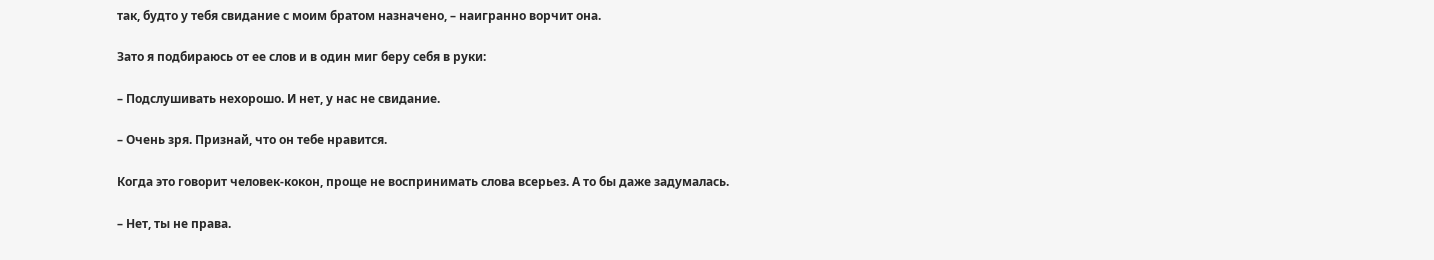так, будто у тебя свидание с моим братом назначено, – наигранно ворчит она.

Зато я подбираюсь от ее слов и в один миг беру себя в руки:

– Подслушивать нехорошо. И нет, у нас не свидание.

– Очень зря. Признай, что он тебе нравится.

Когда это говорит человек-кокон, проще не воспринимать слова всерьез. А то бы даже задумалась.

– Нет, ты не права.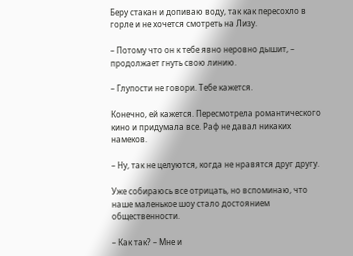Беру стакан и допиваю воду, так как пересохло в горле и не хочется смотреть на Лизу.

– Потому что он к тебе явно неровно дышит, – продолжает гнуть свою линию.

– Глупости не говори. Тебе кажется.

Конечно, ей кажется. Пересмотрела романтического кино и придумала все. Раф не давал никаких намеков.

– Ну, так не целуются, когда не нравятся друг другу.

Уже собираюсь все отрицать, но вспоминаю, что наше маленькое шоу стало достоянием общественности.

– Как так? – Мне и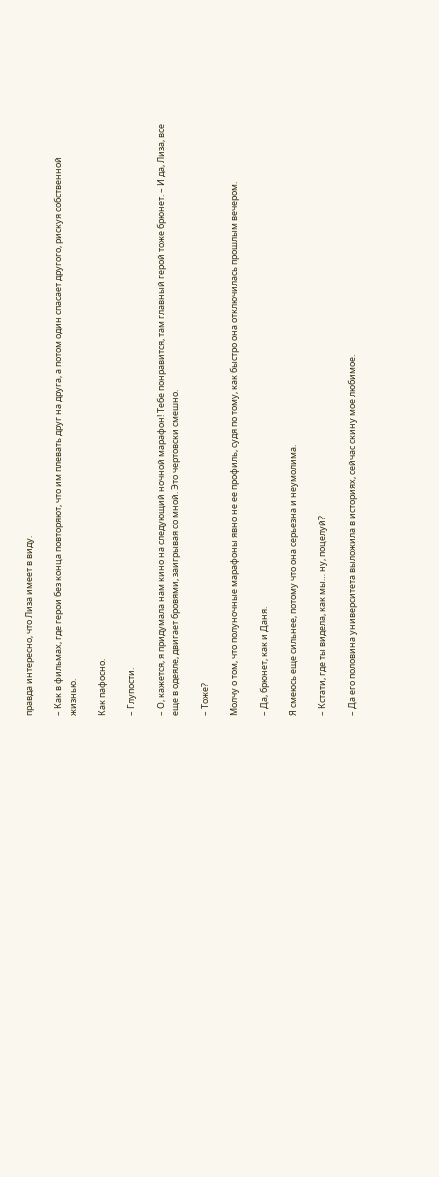правда интересно, что Лиза имеет в виду.

– Как в фильмах, где герои без конца повторяют, что им плевать друг на друга, а потом один спасает другого, рискуя собственной жизнью.

Как пафосно.

– Глупости.

– О, кажется, я придумала нам кино на следующий ночной марафон! Тебе понравится, там главный герой тоже брюнет. – И да, Лиза, все еще в одеяле, двигает бровями, заигрывая со мной. Это чертовски смешно.

– Тоже?

Молчу о том, что полуночные марафоны явно не ее профиль, судя по тому, как быстро она отключилась прошлым вечером.

– Да, брюнет, как и Даня.

Я смеюсь еще сильнее, потому что она серьезна и неумолима.

– Кстати, где ты видела, как мы… ну, поцелуй?

– Да его половина университета выложила в историях, сейчас скину мое любимое.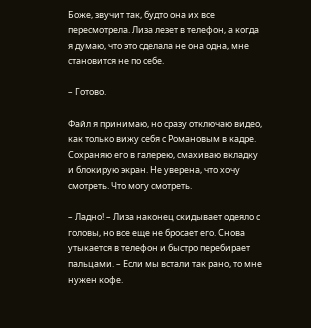Боже, звучит так, будто она их все пересмотрела. Лиза лезет в телефон, а когда я думаю, что это сделала не она одна, мне становится не по себе.

– Готово.

Файл я принимаю, но сразу отключаю видео, как только вижу себя с Романовым в кадре. Сохраняю его в галерею, смахиваю вкладку и блокирую экран. Не уверена, что хочу смотреть. Что могу смотреть.

– Ладно! – Лиза наконец скидывает одеяло с головы, но все еще не бросает его. Снова утыкается в телефон и быстро перебирает пальцами. – Если мы встали так рано, то мне нужен кофе.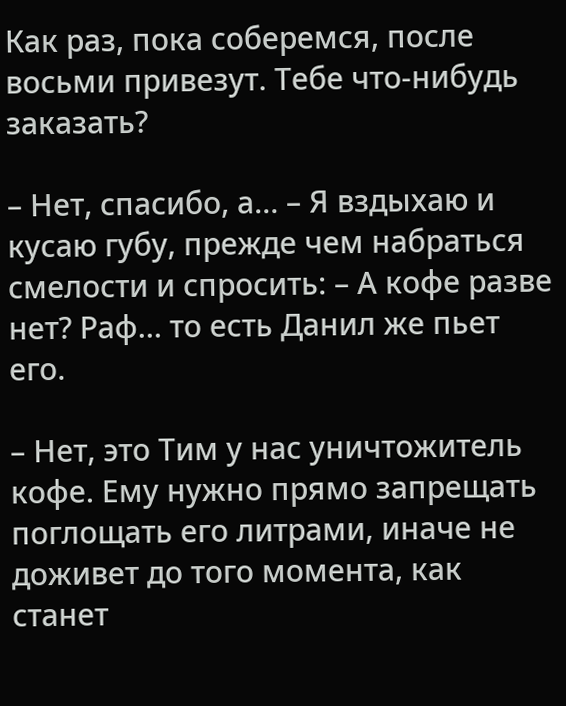Как раз, пока соберемся, после восьми привезут. Тебе что-нибудь заказать?

– Нет, спасибо, а… – Я вздыхаю и кусаю губу, прежде чем набраться смелости и спросить: – А кофе разве нет? Раф… то есть Данил же пьет его.

– Нет, это Тим у нас уничтожитель кофе. Ему нужно прямо запрещать поглощать его литрами, иначе не доживет до того момента, как станет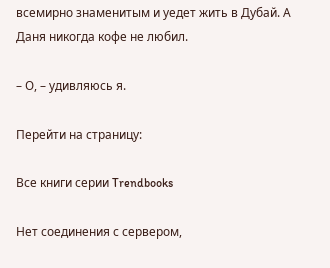всемирно знаменитым и уедет жить в Дубай. А Даня никогда кофе не любил.

– О, – удивляюсь я.

Перейти на страницу:

Все книги серии Trendbooks

Нет соединения с сервером,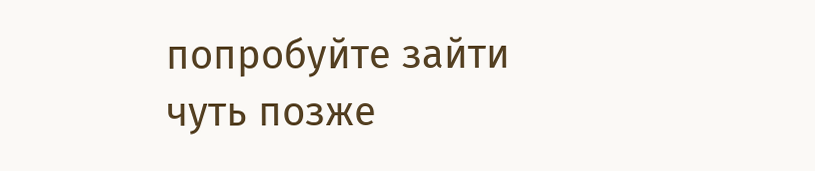попробуйте зайти чуть позже